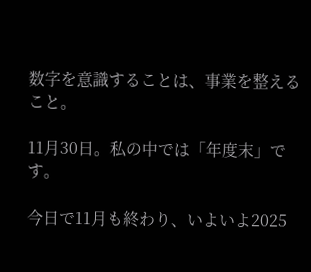数字を意識することは、事業を整えること。

11月30日。私の中では「年度末」です。

今日で11月も終わり、いよいよ2025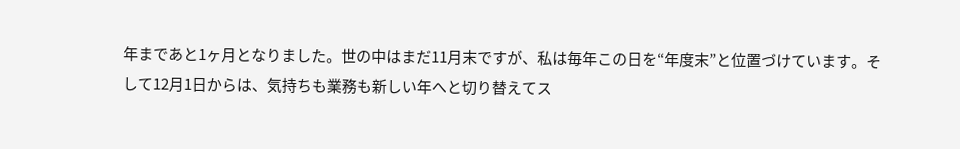年まであと1ヶ月となりました。世の中はまだ11月末ですが、私は毎年この日を“年度末”と位置づけています。そして12月1日からは、気持ちも業務も新しい年へと切り替えてス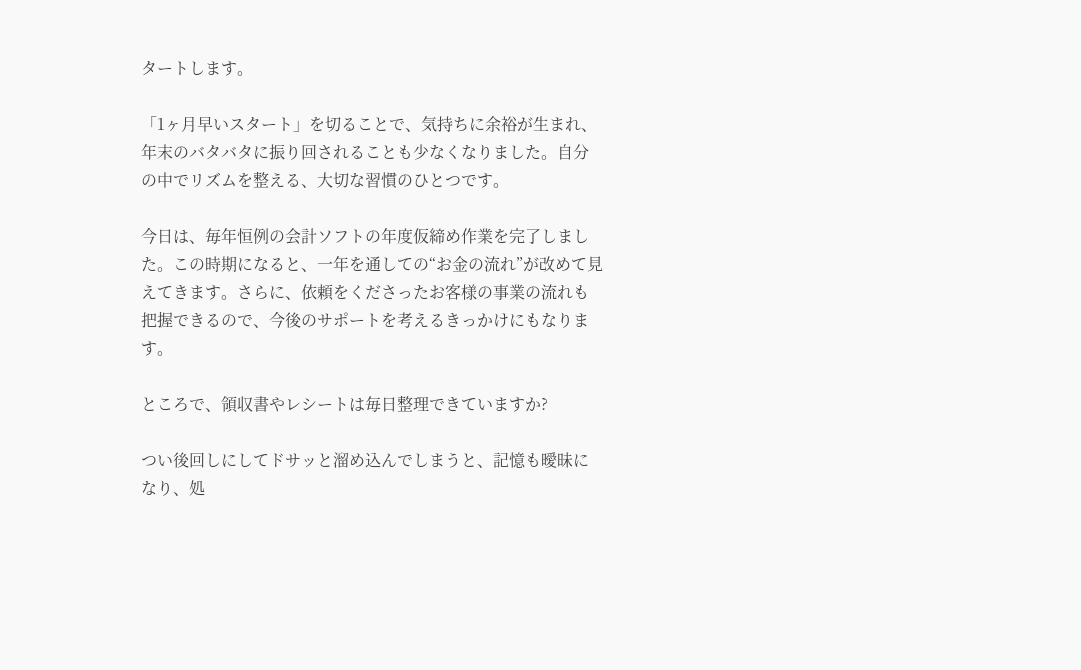タートします。

「1ヶ月早いスタート」を切ることで、気持ちに余裕が生まれ、年末のバタバタに振り回されることも少なくなりました。自分の中でリズムを整える、大切な習慣のひとつです。

今日は、毎年恒例の会計ソフトの年度仮締め作業を完了しました。この時期になると、一年を通しての“お金の流れ”が改めて見えてきます。さらに、依頼をくださったお客様の事業の流れも把握できるので、今後のサポートを考えるきっかけにもなります。

ところで、領収書やレシートは毎日整理できていますか?

つい後回しにしてドサッと溜め込んでしまうと、記憶も曖昧になり、処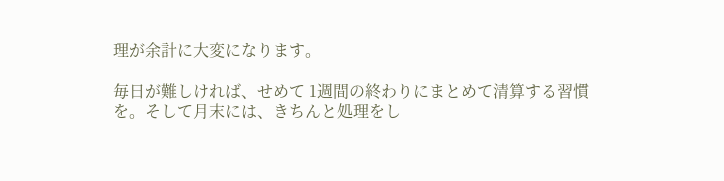理が余計に大変になります。

毎日が難しければ、せめて 1週間の終わりにまとめて清算する習慣 を。そして月末には、きちんと処理をし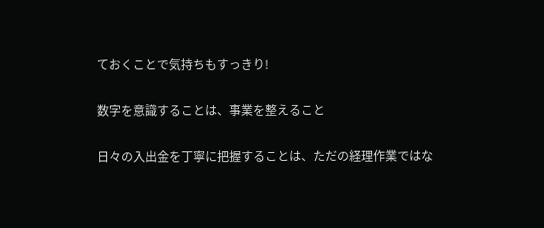ておくことで気持ちもすっきり!

数字を意識することは、事業を整えること

日々の入出金を丁寧に把握することは、ただの経理作業ではな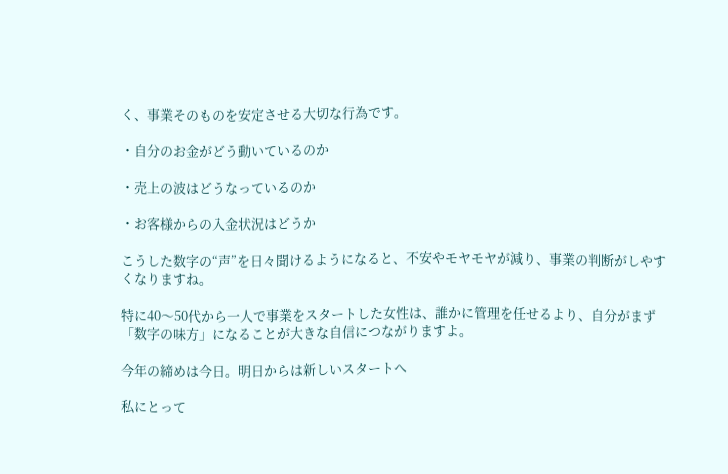く、事業そのものを安定させる大切な行為です。

・自分のお金がどう動いているのか

・売上の波はどうなっているのか

・お客様からの入金状況はどうか

こうした数字の“声”を日々聞けるようになると、不安やモヤモヤが減り、事業の判断がしやすくなりますね。

特に40〜50代から一人で事業をスタートした女性は、誰かに管理を任せるより、自分がまず「数字の味方」になることが大きな自信につながりますよ。

今年の締めは今日。明日からは新しいスタートへ

私にとって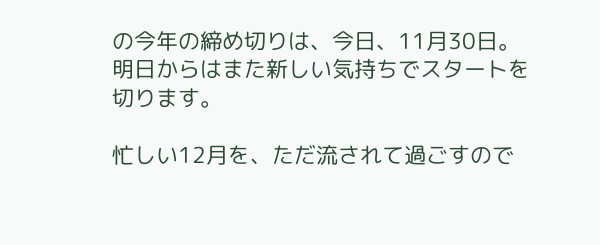の今年の締め切りは、今日、11月30日。明日からはまた新しい気持ちでスタートを切ります。

忙しい12月を、ただ流されて過ごすので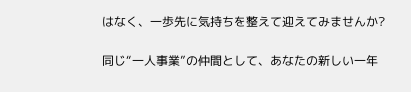はなく、一歩先に気持ちを整えて迎えてみませんか?

同じ“一人事業”の仲間として、あなたの新しい一年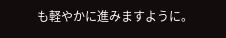も軽やかに進みますように。